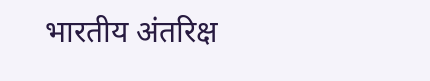भारतीय अंतरिक्ष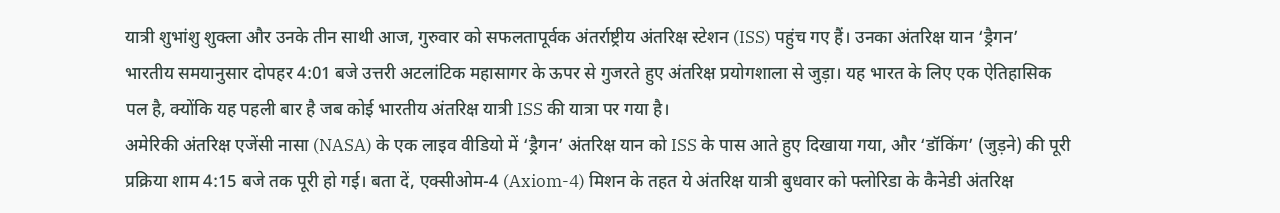यात्री शुभांशु शुक्ला और उनके तीन साथी आज, गुरुवार को सफलतापूर्वक अंतर्राष्ट्रीय अंतरिक्ष स्टेशन (ISS) पहुंच गए हैं। उनका अंतरिक्ष यान ‘ड्रैगन’ भारतीय समयानुसार दोपहर 4:01 बजे उत्तरी अटलांटिक महासागर के ऊपर से गुजरते हुए अंतरिक्ष प्रयोगशाला से जुड़ा। यह भारत के लिए एक ऐतिहासिक पल है, क्योंकि यह पहली बार है जब कोई भारतीय अंतरिक्ष यात्री ISS की यात्रा पर गया है।
अमेरिकी अंतरिक्ष एजेंसी नासा (NASA) के एक लाइव वीडियो में ‘ड्रैगन’ अंतरिक्ष यान को ISS के पास आते हुए दिखाया गया, और ‘डॉकिंग’ (जुड़ने) की पूरी प्रक्रिया शाम 4:15 बजे तक पूरी हो गई। बता दें, एक्सीओम-4 (Axiom-4) मिशन के तहत ये अंतरिक्ष यात्री बुधवार को फ्लोरिडा के कैनेडी अंतरिक्ष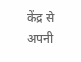केंद्र से अपनी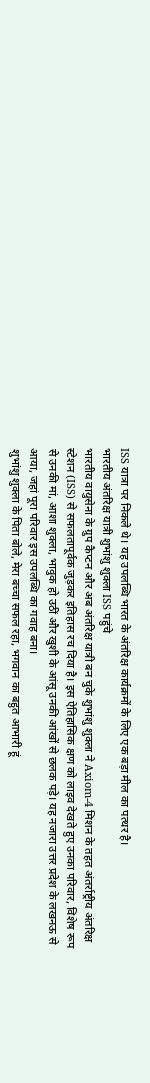ISS यात्रा पर निकले थे। यह उपलब्धि भारत के अंतरिक्ष कार्यक्रमों के लिए एक बड़ा मील का पत्थर है।
भारतीय अंतरिक्ष यात्री शुभांशु शुक्ला ISS पहुंचे
भारतीय वायुसेना के ग्रुप कैप्टन और अब अंतरिक्ष यात्री बन चुके शुभांशु शुक्ला ने Axiom-4 मिशन के तहत अंतर्राष्ट्रीय अंतरिक्ष स्टेशन (ISS) से सफलतापूर्वक जुड़कर इतिहास रच दिया है। इस ऐतिहासिक क्षण को लाइव देखते हुए उनका परिवार, विशेष रूप से उनकी मां, आशा शुक्ला, भावुक हो उठीं और खुशी के आंसू उनकी आंखों से छलक पड़े। यह नजारा उत्तर प्रदेश के लखनऊ से आया, जहां पूरा परिवार इस उपलब्धि का गवाह बना।
शुभांशु शुक्ला के पिता बोले, मेरा बच्चा सफल रहा, भगवान का बहुत आभारी हूं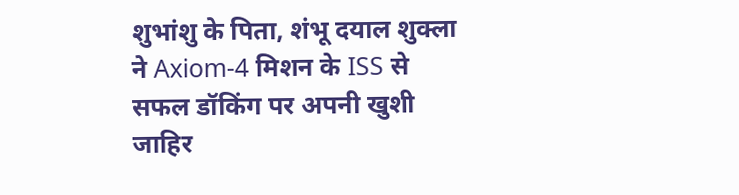शुभांशु के पिता, शंभू दयाल शुक्ला ने Axiom-4 मिशन के ISS से सफल डॉकिंग पर अपनी खुशी जाहिर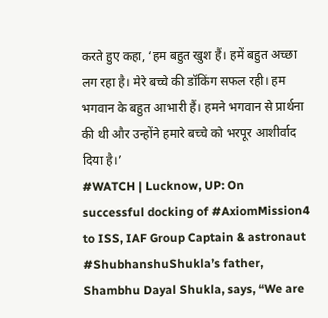करते हुए कहा, ‘हम बहुत खुश हैं। हमें बहुत अच्छा लग रहा है। मेरे बच्चे की डॉकिंग सफल रही। हम भगवान के बहुत आभारी हैं। हमने भगवान से प्रार्थना की थी और उन्होंने हमारे बच्चे को भरपूर आशीर्वाद दिया है।’
#WATCH | Lucknow, UP: On successful docking of #AxiomMission4 to ISS, IAF Group Captain & astronaut #ShubhanshuShukla’s father, Shambhu Dayal Shukla, says, “We are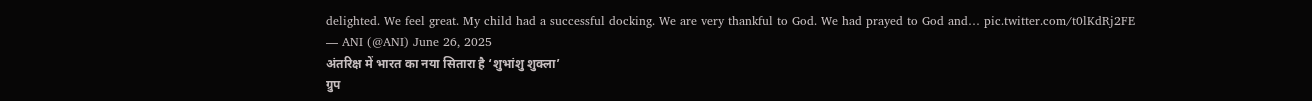delighted. We feel great. My child had a successful docking. We are very thankful to God. We had prayed to God and… pic.twitter.com/t0lKdRj2FE
— ANI (@ANI) June 26, 2025
अंतरिक्ष में भारत का नया सितारा है ‘शुभांशु शुक्ला’
ग्रुप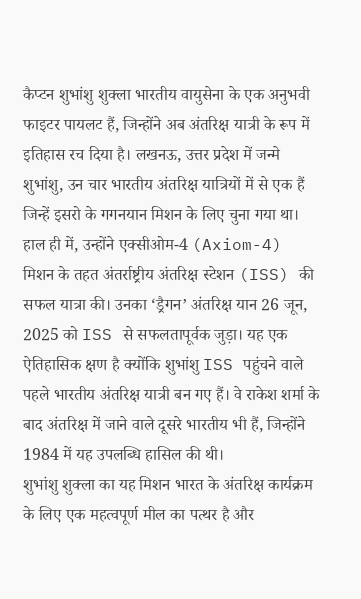कैप्टन शुभांशु शुक्ला भारतीय वायुसेना के एक अनुभवी फाइटर पायलट हैं, जिन्होंने अब अंतरिक्ष यात्री के रूप में इतिहास रच दिया है। लखनऊ, उत्तर प्रदेश में जन्मे शुभांशु, उन चार भारतीय अंतरिक्ष यात्रियों में से एक हैं जिन्हें इसरो के गगनयान मिशन के लिए चुना गया था। हाल ही में, उन्होंने एक्सीओम-4 (Axiom-4) मिशन के तहत अंतर्राष्ट्रीय अंतरिक्ष स्टेशन (ISS) की सफल यात्रा की। उनका ‘ड्रैगन’ अंतरिक्ष यान 26 जून, 2025 को ISS से सफलतापूर्वक जुड़ा। यह एक ऐतिहासिक क्षण है क्योंकि शुभांशु ISS पहुंचने वाले पहले भारतीय अंतरिक्ष यात्री बन गए हैं। वे राकेश शर्मा के बाद अंतरिक्ष में जाने वाले दूसरे भारतीय भी हैं, जिन्होंने 1984 में यह उपलब्धि हासिल की थी।
शुभांशु शुक्ला का यह मिशन भारत के अंतरिक्ष कार्यक्रम के लिए एक महत्वपूर्ण मील का पत्थर है और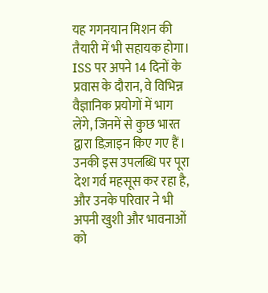यह गगनयान मिशन की तैयारी में भी सहायक होगा। ISS पर अपने 14 दिनों के प्रवास के दौरान, वे विभिन्न वैज्ञानिक प्रयोगों में भाग लेंगे, जिनमें से कुछ भारत द्वारा डिज़ाइन किए गए हैं। उनकी इस उपलब्धि पर पूरा देश गर्व महसूस कर रहा है, और उनके परिवार ने भी अपनी खुशी और भावनाओं को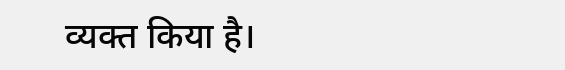व्यक्त किया है।